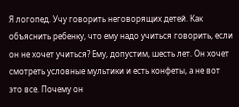Я логопед. Учу говорить неговорящих детей. Как объяснить ребенку, что ему надо учиться говорить, если он не хочет учиться? Ему, допустим, шесть лет. Он хочет смотреть условные мультики и есть конфеты, а не вот это все. Почему он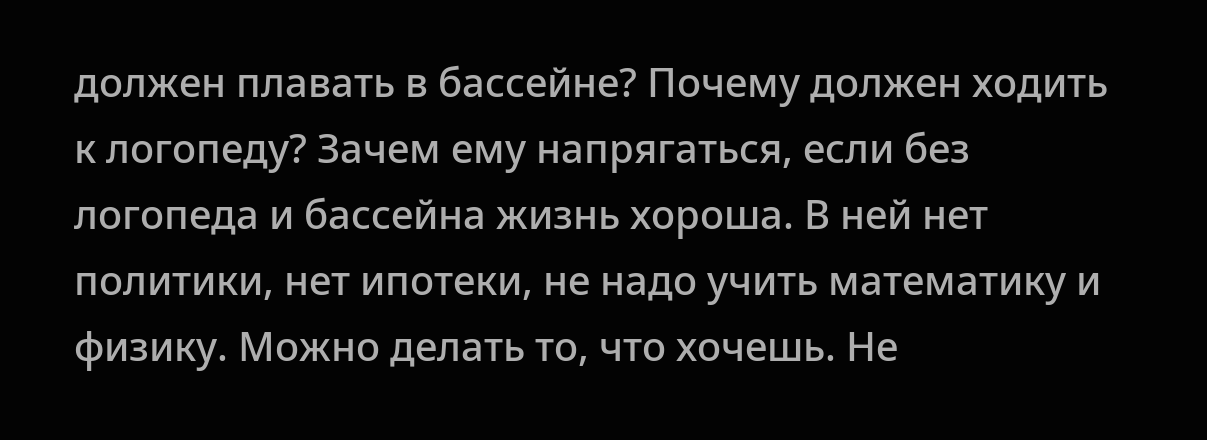должен плавать в бассейне? Почему должен ходить к логопеду? Зачем ему напрягаться, если без логопеда и бассейна жизнь хороша. В ней нет политики, нет ипотеки, не надо учить математику и физику. Можно делать то, что хочешь. Не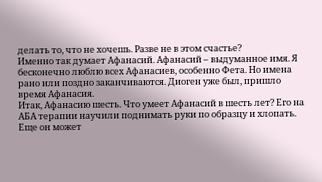делать то, что не хочешь. Разве не в этом счастье?
Именно так думает Афанасий. Афанасий – выдуманное имя. Я бесконечно люблю всех Афанасиев, особенно Фета. Но имена рано или поздно заканчиваются. Диоген уже был, пришло время Афанасия.
Итак, Афанасию шесть. Что умеет Афанасий в шесть лет? Его на АБА терапии научили поднимать руки по образцу и хлопать. Еще он может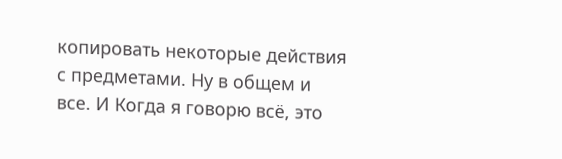копировать некоторые действия с предметами. Ну в общем и все. И Когда я говорю всё, это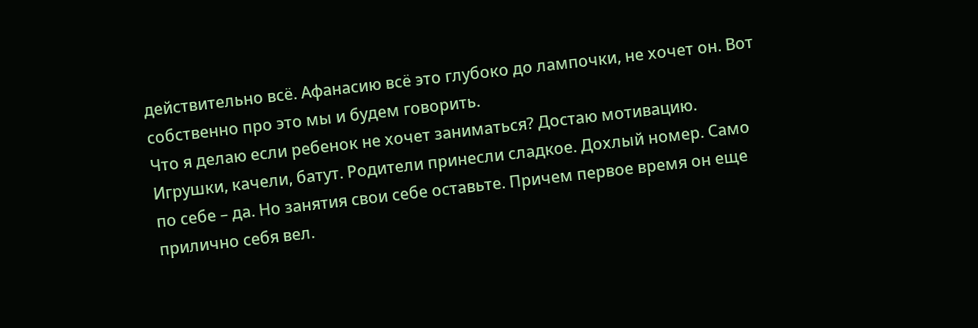действительно всё. Афанасию всё это глубоко до лампочки, не хочет он. Вот собственно про это мы и будем говорить.
Что я делаю если ребенок не хочет заниматься? Достаю мотивацию. Игрушки, качели, батут. Родители принесли сладкое. Дохлый номер. Само по себе – да. Но занятия свои себе оставьте. Причем первое время он еще прилично себя вел.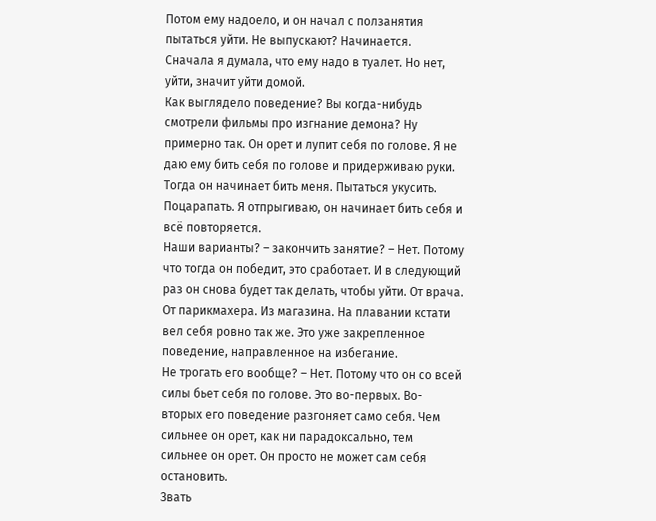Потом ему надоело, и он начал с ползанятия пытаться уйти. Не выпускают? Начинается.
Сначала я думала, что ему надо в туалет. Но нет, уйти, значит уйти домой.
Как выглядело поведение? Вы когда-нибудь смотрели фильмы про изгнание демона? Ну примерно так. Он орет и лупит себя по голове. Я не даю ему бить себя по голове и придерживаю руки. Тогда он начинает бить меня. Пытаться укусить. Поцарапать. Я отпрыгиваю, он начинает бить себя и всё повторяется.
Наши варианты? – закончить занятие? – Нет. Потому что тогда он победит, это сработает. И в следующий раз он снова будет так делать, чтобы уйти. От врача. От парикмахера. Из магазина. На плавании кстати вел себя ровно так же. Это уже закрепленное поведение, направленное на избегание.
Не трогать его вообще? – Нет. Потому что он со всей силы бьет себя по голове. Это во-первых. Во-вторых его поведение разгоняет само себя. Чем сильнее он орет, как ни парадоксально, тем сильнее он орет. Он просто не может сам себя остановить.
Звать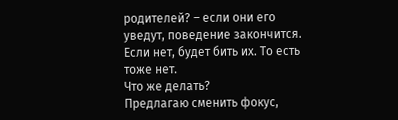родителей? – если они его уведут, поведение закончится. Если нет, будет бить их. То есть тоже нет.
Что же делать?
Предлагаю сменить фокус,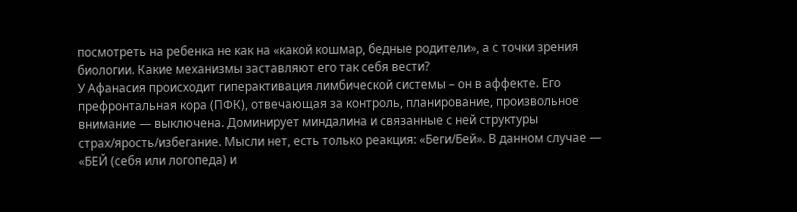посмотреть на ребенка не как на «какой кошмар, бедные родители», а с точки зрения биологии. Какие механизмы заставляют его так себя вести?
У Афанасия происходит гиперактивация лимбической системы – он в аффекте. Его префронтальная кора (ПФК), отвечающая за контроль, планирование, произвольное внимание — выключена. Доминирует миндалина и связанные с ней структуры страх/ярость/избегание. Мысли нет, есть только реакция: «Беги/Бей». В данном случае — «БЕЙ (себя или логопеда) и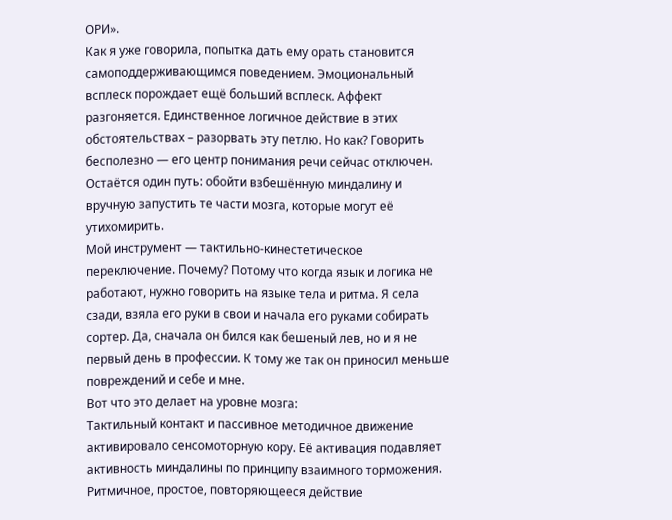ОРИ».
Как я уже говорила, попытка дать ему орать становится самоподдерживающимся поведением. Эмоциональный всплеск порождает ещё больший всплеск. Аффект разгоняется. Единственное логичное действие в этих обстоятельствах – разорвать эту петлю. Но как? Говорить бесполезно — его центр понимания речи сейчас отключен. Остаётся один путь: обойти взбешённую миндалину и вручную запустить те части мозга, которые могут её утихомирить.
Мой инструмент — тактильно-кинестетическое переключение. Почему? Потому что когда язык и логика не работают, нужно говорить на языке тела и ритма. Я села сзади, взяла его руки в свои и начала его руками собирать сортер. Да, сначала он бился как бешеный лев, но и я не первый день в профессии. К тому же так он приносил меньше повреждений и себе и мне.
Вот что это делает на уровне мозга:
Тактильный контакт и пассивное методичное движение активировало сенсомоторную кору. Её активация подавляет активность миндалины по принципу взаимного торможения.
Ритмичное, простое, повторяющееся действие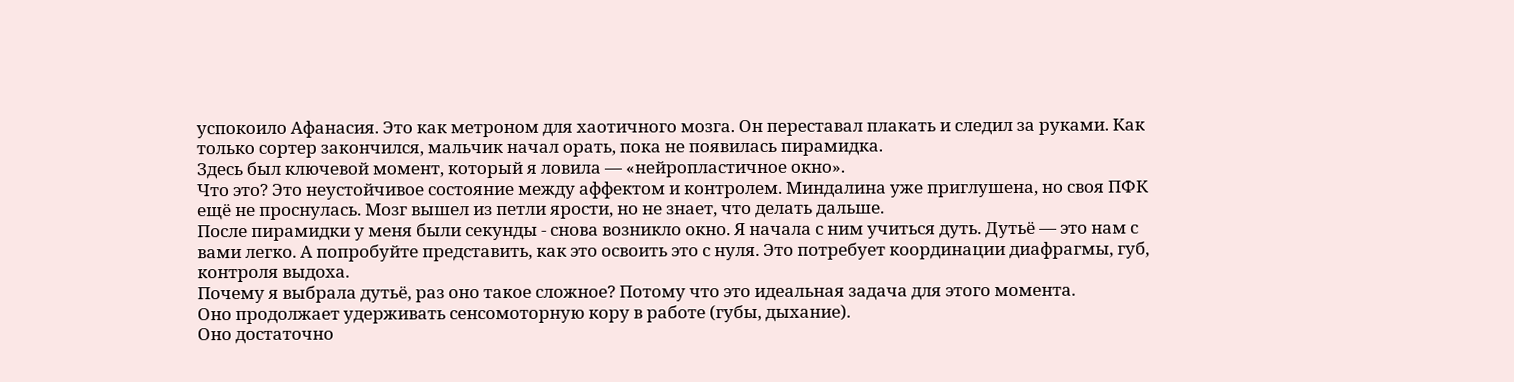успокоило Афанасия. Это как метроном для хаотичного мозга. Он переставал плакать и следил за руками. Как только сортер закончился, мальчик начал орать, пока не появилась пирамидка.
Здесь был ключевой момент, который я ловила — «нейропластичное окно».
Что это? Это неустойчивое состояние между аффектом и контролем. Миндалина уже приглушена, но своя ПФК ещё не проснулась. Мозг вышел из петли ярости, но не знает, что делать дальше.
После пирамидки у меня были секунды - снова возникло окно. Я начала с ним учиться дуть. Дутьё — это нам с вами легко. А попробуйте представить, как это освоить это с нуля. Это потребует координации диафрагмы, губ, контроля выдоха.
Почему я выбрала дутьё, раз оно такое сложное? Потому что это идеальная задача для этого момента.
Оно продолжает удерживать сенсомоторную кору в работе (губы, дыхание).
Оно достаточно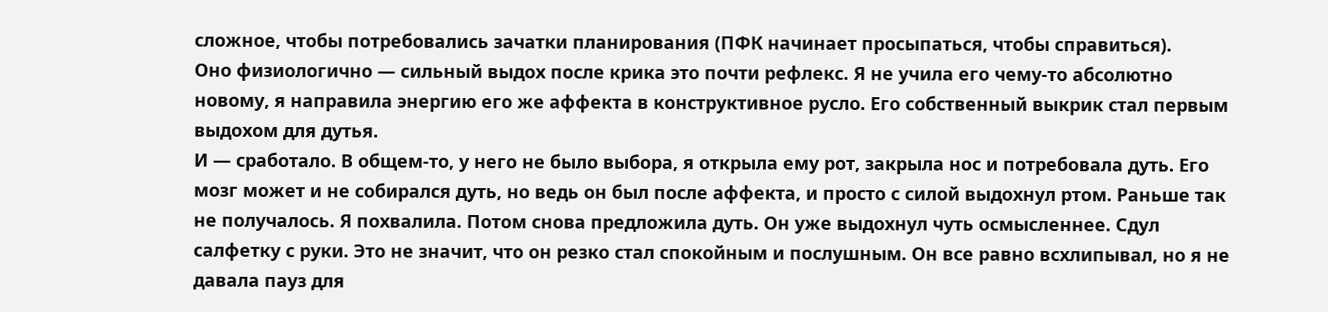сложное, чтобы потребовались зачатки планирования (ПФК начинает просыпаться, чтобы справиться).
Оно физиологично — сильный выдох после крика это почти рефлекс. Я не учила его чему-то абсолютно новому, я направила энергию его же аффекта в конструктивное русло. Его собственный выкрик стал первым выдохом для дутья.
И — сработало. В общем-то, у него не было выбора, я открыла ему рот, закрыла нос и потребовала дуть. Его мозг может и не собирался дуть, но ведь он был после аффекта, и просто с силой выдохнул ртом. Раньше так не получалось. Я похвалила. Потом снова предложила дуть. Он уже выдохнул чуть осмысленнее. Сдул салфетку с руки. Это не значит, что он резко стал спокойным и послушным. Он все равно всхлипывал, но я не давала пауз для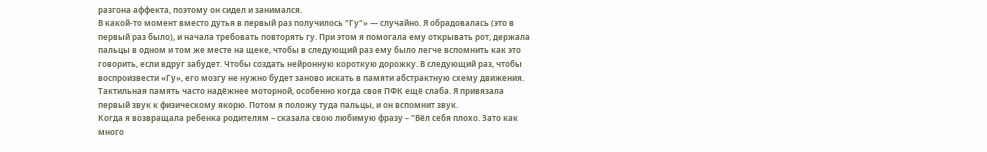разгона аффекта, поэтому он сидел и занимался.
В какой-то момент вместо дутья в первый раз получилось "Гу"» — случайно. Я обрадовалась (это в первый раз было), и начала требовать повторять гу. При этом я помогала ему открывать рот, держала пальцы в одном и том же месте на щеке, чтобы в следующий раз ему было легче вспомнить как это говорить, если вдруг забудет. Чтобы создать нейронную короткую дорожку. В следующий раз, чтобы воспроизвести «Гу», его мозгу не нужно будет заново искать в памяти абстрактную схему движения. Тактильная память часто надёжнее моторной, особенно когда своя ПФК ещё слаба. Я привязала первый звук к физическому якорю. Потом я положу туда пальцы, и он вспомнит звук.
Когда я возвращала ребенка родителям – сказала свою любимую фразу – "Вёл себя плохо. Зато как много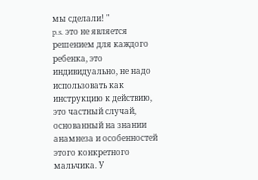мы сделали! "
p.s. это не является решением для каждого ребенка, это индивидуально, не надо использовать как инструкцию к действию, это частный случай, основанный на знании анамнеза и особенностей этого конкретного мальчика. У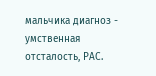мальчика диагноз - умственная отсталость, РАС.